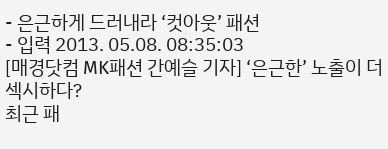- 은근하게 드러내라 ‘컷아웃’ 패션
- 입력 2013. 05.08. 08:35:03
[매경닷컴 MK패션 간예슬 기자] ‘은근한’ 노출이 더 섹시하다?
최근 패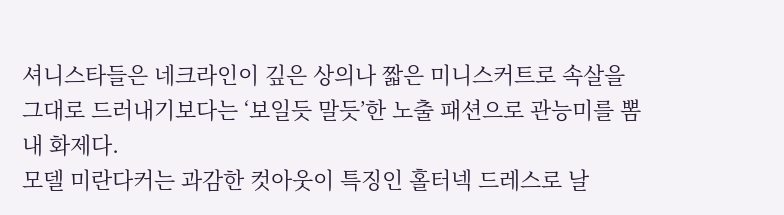셔니스타들은 네크라인이 깊은 상의나 짧은 미니스커트로 속살을 그대로 드러내기보다는 ‘보일듯 말듯’한 노출 패션으로 관능미를 뽐내 화제다.
모델 미란다커는 과감한 컷아웃이 특징인 홀터넥 드레스로 날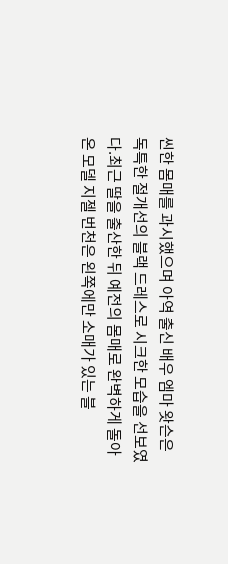씬한 몸매를 과시했으며 아역 출신 배우 엠마 왓슨은 독특한 절개선의 블랙 드레스로 시크한 모습을 선보였다.최근 딸을 출산한 뒤 예전의 몸매로 완벽하게 돌아온 모델 지젤 번천은 왼쪽에만 소매가 있는 블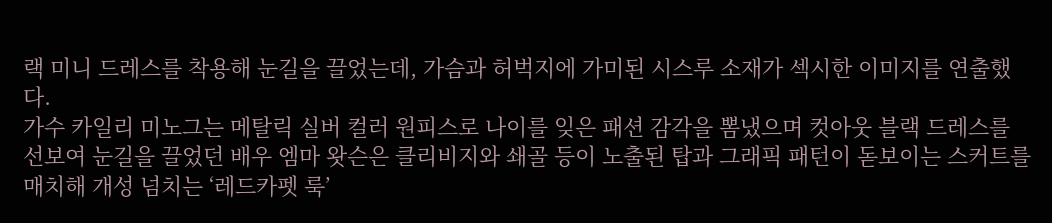랙 미니 드레스를 착용해 눈길을 끌었는데, 가슴과 허벅지에 가미된 시스루 소재가 섹시한 이미지를 연출했다.
가수 카일리 미노그는 메탈릭 실버 컬러 원피스로 나이를 잊은 패션 감각을 뽐냈으며 컷아웃 블랙 드레스를 선보여 눈길을 끌었던 배우 엠마 왓슨은 클리비지와 쇄골 등이 노출된 탑과 그래픽 패턴이 돋보이는 스커트를 매치해 개성 넘치는 ‘레드카펫 룩’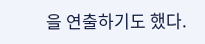을 연출하기도 했다.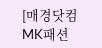[매경닷컴 MK패션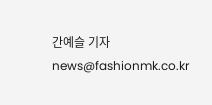간예슬 기자 news@fashionmk.co.kr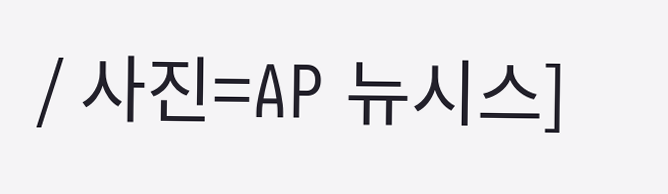/ 사진=AP 뉴시스]